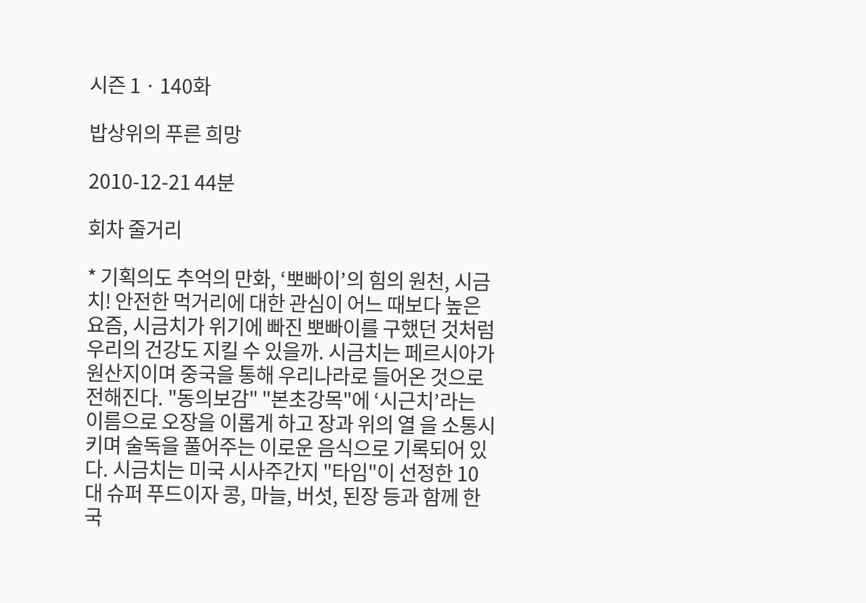시즌 1 · 140화

밥상위의 푸른 희망

2010-12-21 44분

회차 줄거리

* 기획의도 추억의 만화, ‘뽀빠이’의 힘의 원천, 시금치! 안전한 먹거리에 대한 관심이 어느 때보다 높은 요즘, 시금치가 위기에 빠진 뽀빠이를 구했던 것처럼 우리의 건강도 지킬 수 있을까. 시금치는 페르시아가 원산지이며 중국을 통해 우리나라로 들어온 것으로 전해진다. "동의보감" "본초강목"에 ‘시근치’라는 이름으로 오장을 이롭게 하고 장과 위의 열 을 소통시키며 술독을 풀어주는 이로운 음식으로 기록되어 있다. 시금치는 미국 시사주간지 "타임"이 선정한 10대 슈퍼 푸드이자 콩, 마늘, 버섯, 된장 등과 함께 한국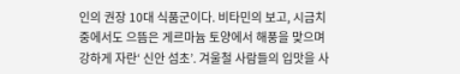인의 권장 10대 식품군이다. 비타민의 보고, 시금치 중에서도 으뜸은 게르마늄 토양에서 해풍을 맞으며 강하게 자란‘ 신안 섬초’. 겨울철 사람들의 입맛을 사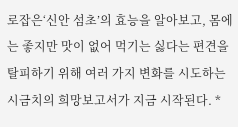로잡은‘신안 섬초’의 효능을 알아보고, 몸에는 좋지만 맛이 없어 먹기는 싫다는 편견을 탈피하기 위해 여러 가지 변화를 시도하는 시금치의 희망보고서가 지금 시작된다. *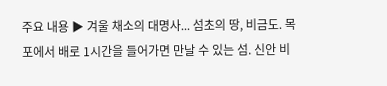주요 내용 ▶ 겨울 채소의 대명사... 섬초의 땅, 비금도. 목포에서 배로 1시간을 들어가면 만날 수 있는 섬. 신안 비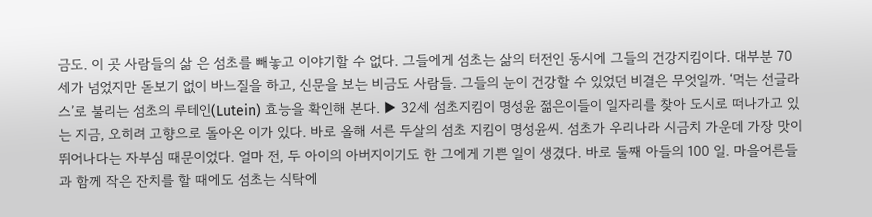금도. 이 곳 사람들의 삶 은 섬초를 빼놓고 이야기할 수 없다. 그들에게 섬초는 삶의 터전인 동시에 그들의 건강지킴이다. 대부분 70세가 넘었지만 돋보기 없이 바느질을 하고, 신문을 보는 비금도 사람들. 그들의 눈이 건강할 수 있었던 비결은 무엇일까. ‘먹는 선글라스’로 불리는 섬초의 루테인(Lutein) 효능을 확인해 본다. ▶ 32세 섬초지킴이 명성윤 젊은이들이 일자리를 찾아 도시로 떠나가고 있는 지금, 오히려 고향으로 돌아온 이가 있다. 바로 올해 서른 두살의 섬초 지킴이 명성윤씨. 섬초가 우리나라 시금치 가운데 가장 맛이 뛰어나다는 자부심 때문이었다. 얼마 전, 두 아이의 아버지이기도 한 그에게 기쁜 일이 생겼다. 바로 둘째 아들의 100 일. 마을어른들과 함께 작은 잔치를 할 때에도 섬초는 식탁에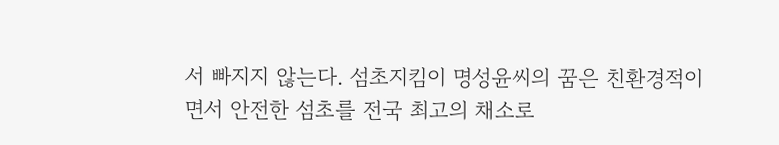서 빠지지 않는다. 섬초지킴이 명성윤씨의 꿈은 친환경적이면서 안전한 섬초를 전국 최고의 채소로